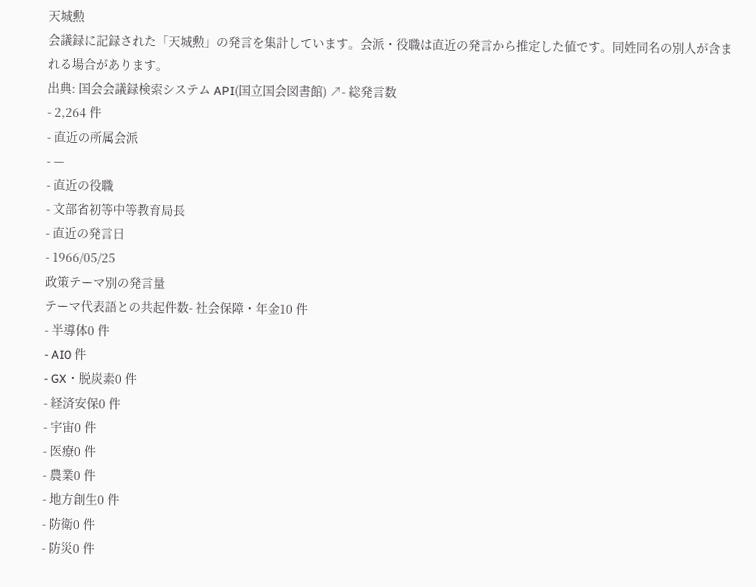天城勲
会議録に記録された「天城勲」の発言を集計しています。会派・役職は直近の発言から推定した値です。同姓同名の別人が含まれる場合があります。
出典: 国会会議録検索システム API(国立国会図書館) ↗- 総発言数
- 2,264 件
- 直近の所属会派
- —
- 直近の役職
- 文部省初等中等教育局長
- 直近の発言日
- 1966/05/25
政策テーマ別の発言量
テーマ代表語との共起件数- 社会保障・年金10 件
- 半導体0 件
- AI0 件
- GX・脱炭素0 件
- 経済安保0 件
- 宇宙0 件
- 医療0 件
- 農業0 件
- 地方創生0 件
- 防衛0 件
- 防災0 件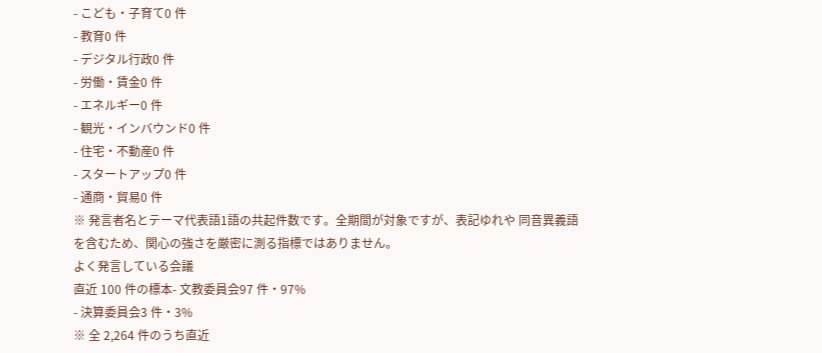- こども・子育て0 件
- 教育0 件
- デジタル行政0 件
- 労働・賃金0 件
- エネルギー0 件
- 観光・インバウンド0 件
- 住宅・不動産0 件
- スタートアップ0 件
- 通商・貿易0 件
※ 発言者名とテーマ代表語1語の共起件数です。全期間が対象ですが、表記ゆれや 同音異義語を含むため、関心の強さを厳密に測る指標ではありません。
よく発言している会議
直近 100 件の標本- 文教委員会97 件・97%
- 決算委員会3 件・3%
※ 全 2,264 件のうち直近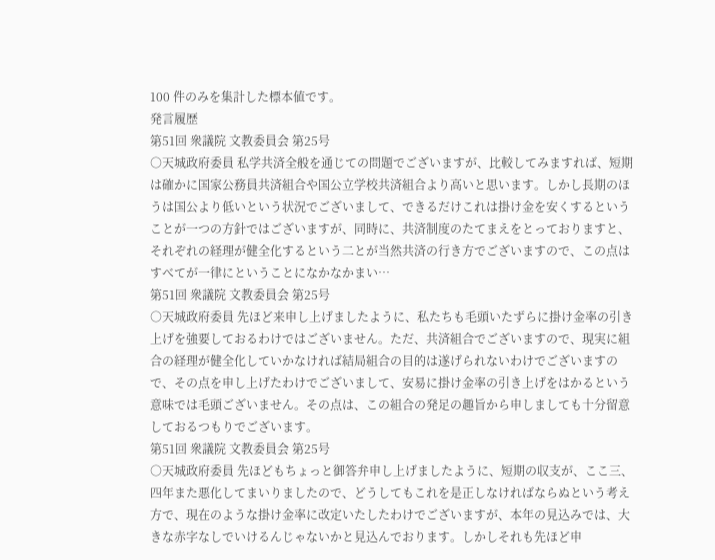100 件のみを集計した標本値です。
発言履歴
第51回 衆議院 文教委員会 第25号
○天城政府委員 私学共済全般を通じての問題でございますが、比較してみますれば、短期は確かに国家公務員共済組合や国公立学校共済組合より高いと思います。しかし長期のほうは国公より低いという状況でございまして、できるだけこれは掛け金を安くするということが一つの方針ではございますが、同時に、共済制度のたてまえをとっておりますと、それぞれの経理が健全化するという二とが当然共済の行き方でございますので、この点はすべてが一律にということになかなかまい…
第51回 衆議院 文教委員会 第25号
○天城政府委員 先ほど来申し上げましたように、私たちも毛頭いたずらに掛け金率の引き上げを強要しておるわけではございません。ただ、共済組合でございますので、現実に組合の経理が健全化していかなければ結局組合の目的は遂げられないわけでございますので、その点を申し上げたわけでございまして、安易に掛け金率の引き上げをはかるという意味では毛頭ございません。その点は、この組合の発足の趣旨から申しましても十分留意しておるつもりでございます。
第51回 衆議院 文教委員会 第25号
○天城政府委員 先ほどもちょっと御答弁申し上げましたように、短期の収支が、ここ三、四年また悪化してまいりましたので、どうしてもこれを是正しなければならぬという考え方で、現在のような掛け金率に改定いたしたわけでございますが、本年の見込みでは、大きな赤字なしでいけるんじゃないかと見込んでおります。しかしそれも先ほど申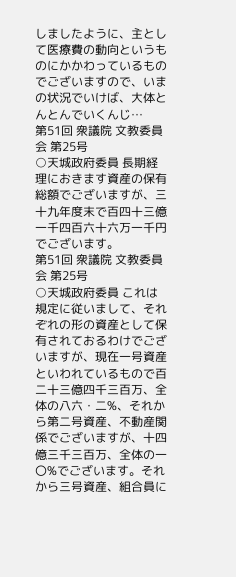しましたように、主として医療費の動向というものにかかわっているものでございますので、いまの状況でいけば、大体とんとんでいくんじ…
第51回 衆議院 文教委員会 第25号
○天城政府委員 長期経理におきます資産の保有総額でございますが、三十九年度末で百四十三億一千四百六十六万一千円でございます。
第51回 衆議院 文教委員会 第25号
○天城政府委員 これは規定に従いまして、それぞれの形の資産として保有されておるわけでございますが、現在一号資産といわれているもので百二十三億四千三百万、全体の八六・二%、それから第二号資産、不動産関係でございますが、十四億三千三百万、全体の一〇%でございます。それから三号資産、組合員に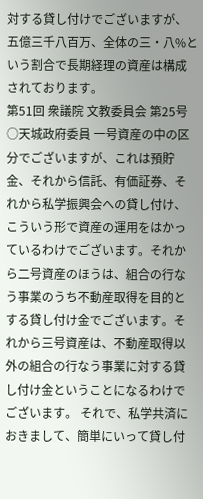対する貸し付けでございますが、五億三千八百万、全体の三・八%という割合で長期経理の資産は構成されております。
第51回 衆議院 文教委員会 第25号
○天城政府委員 一号資産の中の区分でございますが、これは預貯金、それから信託、有価証券、それから私学振興会への貸し付け、こういう形で資産の運用をはかっているわけでございます。それから二号資産のほうは、組合の行なう事業のうち不動産取得を目的とする貸し付け金でございます。それから三号資産は、不動産取得以外の組合の行なう事業に対する貸し付け金ということになるわけでございます。 それで、私学共済におきまして、簡単にいって貸し付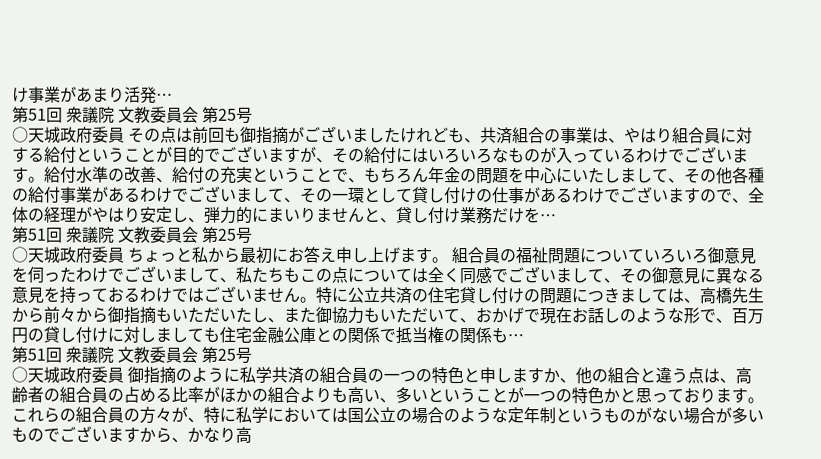け事業があまり活発…
第51回 衆議院 文教委員会 第25号
○天城政府委員 その点は前回も御指摘がございましたけれども、共済組合の事業は、やはり組合員に対する給付ということが目的でございますが、その給付にはいろいろなものが入っているわけでございます。給付水準の改善、給付の充実ということで、もちろん年金の問題を中心にいたしまして、その他各種の給付事業があるわけでございまして、その一環として貸し付けの仕事があるわけでございますので、全体の経理がやはり安定し、弾力的にまいりませんと、貸し付け業務だけを…
第51回 衆議院 文教委員会 第25号
○天城政府委員 ちょっと私から最初にお答え申し上げます。 組合員の福祉問題についていろいろ御意見を伺ったわけでございまして、私たちもこの点については全く同感でございまして、その御意見に異なる意見を持っておるわけではございません。特に公立共済の住宅貸し付けの問題につきましては、高橋先生から前々から御指摘もいただいたし、また御協力もいただいて、おかげで現在お話しのような形で、百万円の貸し付けに対しましても住宅金融公庫との関係で抵当権の関係も…
第51回 衆議院 文教委員会 第25号
○天城政府委員 御指摘のように私学共済の組合員の一つの特色と申しますか、他の組合と違う点は、高齢者の組合員の占める比率がほかの組合よりも高い、多いということが一つの特色かと思っております。これらの組合員の方々が、特に私学においては国公立の場合のような定年制というものがない場合が多いものでございますから、かなり高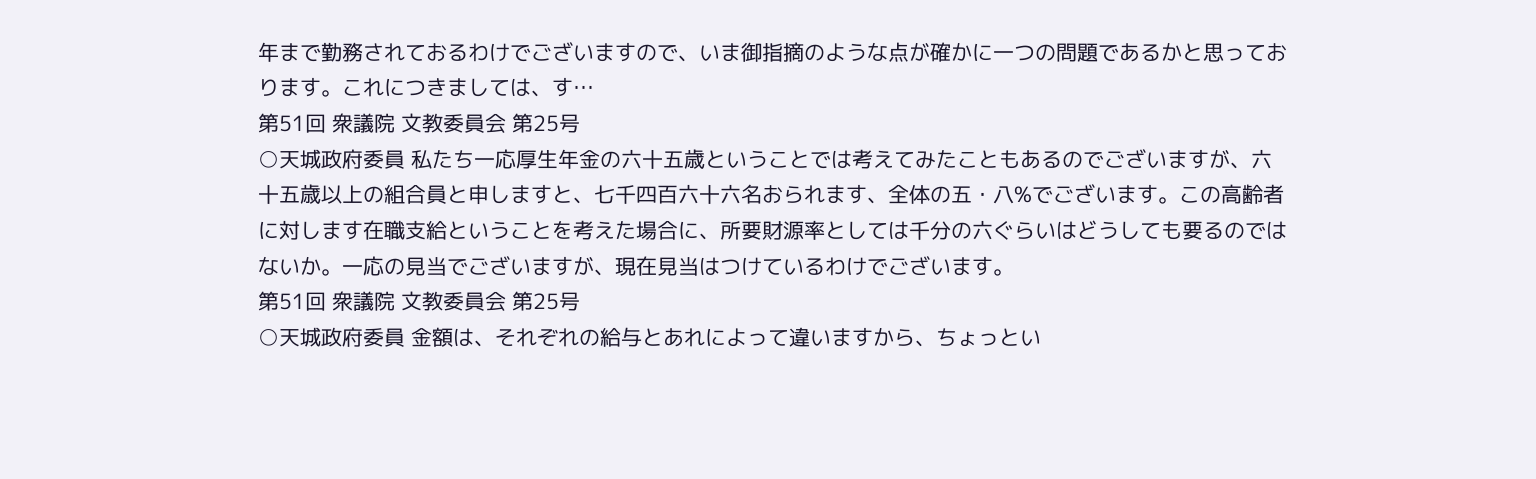年まで勤務されておるわけでございますので、いま御指摘のような点が確かに一つの問題であるかと思っております。これにつきましては、す…
第51回 衆議院 文教委員会 第25号
○天城政府委員 私たち一応厚生年金の六十五歳ということでは考えてみたこともあるのでございますが、六十五歳以上の組合員と申しますと、七千四百六十六名おられます、全体の五・八%でございます。この高齢者に対します在職支給ということを考えた場合に、所要財源率としては千分の六ぐらいはどうしても要るのではないか。一応の見当でございますが、現在見当はつけているわけでございます。
第51回 衆議院 文教委員会 第25号
○天城政府委員 金額は、それぞれの給与とあれによって違いますから、ちょっとい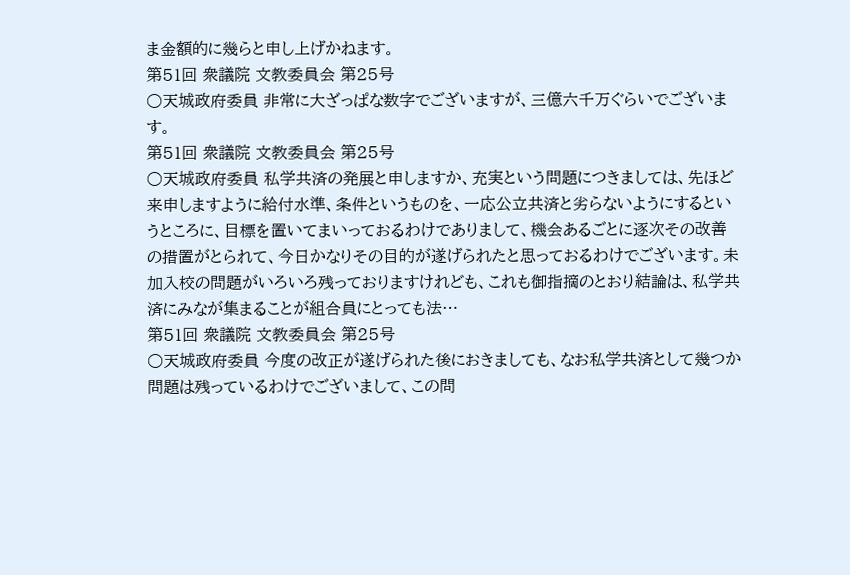ま金額的に幾らと申し上げかねます。
第51回 衆議院 文教委員会 第25号
○天城政府委員 非常に大ざっぱな数字でございますが、三億六千万ぐらいでございます。
第51回 衆議院 文教委員会 第25号
○天城政府委員 私学共済の発展と申しますか、充実という問題につきましては、先ほど来申しますように給付水準、条件というものを、一応公立共済と劣らないようにするというところに、目標を置いてまいっておるわけでありまして、機会あるごとに逐次その改善の措置がとられて、今日かなりその目的が遂げられたと思っておるわけでございます。未加入校の問題がいろいろ残っておりますけれども、これも御指摘のとおり結論は、私学共済にみなが集まることが組合員にとっても法…
第51回 衆議院 文教委員会 第25号
○天城政府委員 今度の改正が遂げられた後におきましても、なお私学共済として幾つか問題は残っているわけでございまして、この問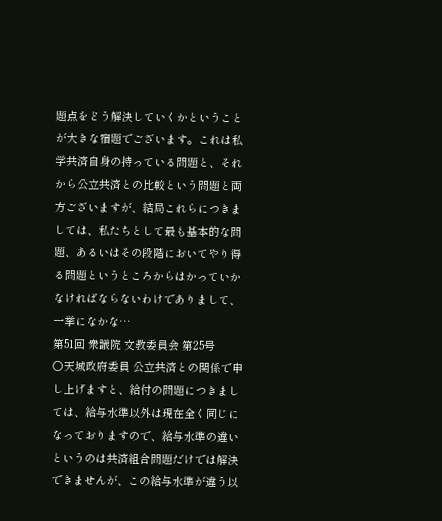題点をどう解決していくかということが大きな宿題でございます。これは私学共済自身の持っている問題と、それから公立共済との比較という問題と両方ございますが、結局これらにつきましては、私たちとして最も基本的な問題、あるいはその段階においてやり得る問題というところからはかっていかなければならないわけでありまして、一挙になかな…
第51回 衆議院 文教委員会 第25号
○天城政府委員 公立共済との関係で申し上げますと、給付の問題につきましては、給与水準以外は現在全く同じになっておりますので、給与水準の違いというのは共済組合問題だけでは解決できませんが、この給与水準が違う以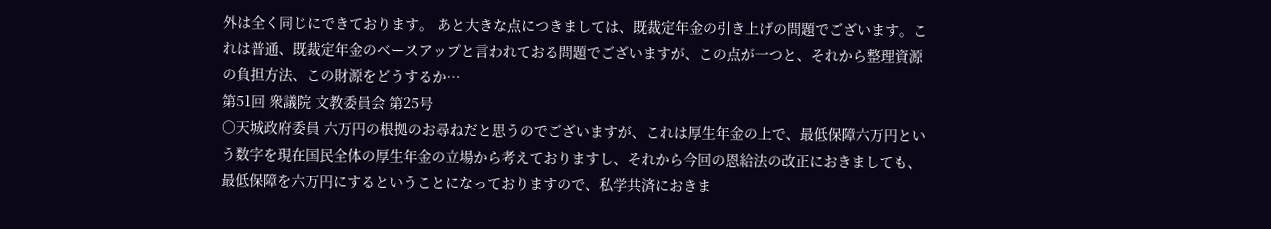外は全く同じにできております。 あと大きな点につきましては、既裁定年金の引き上げの問題でございます。これは普通、既裁定年金のベースアップと言われておる問題でございますが、この点が一つと、それから整理資源の負担方法、この財源をどうするか…
第51回 衆議院 文教委員会 第25号
○天城政府委員 六万円の根拠のお尋ねだと思うのでございますが、これは厚生年金の上で、最低保障六万円という数字を現在国民全体の厚生年金の立場から考えておりますし、それから今回の恩給法の改正におきましても、最低保障を六万円にするということになっておりますので、私学共済におきま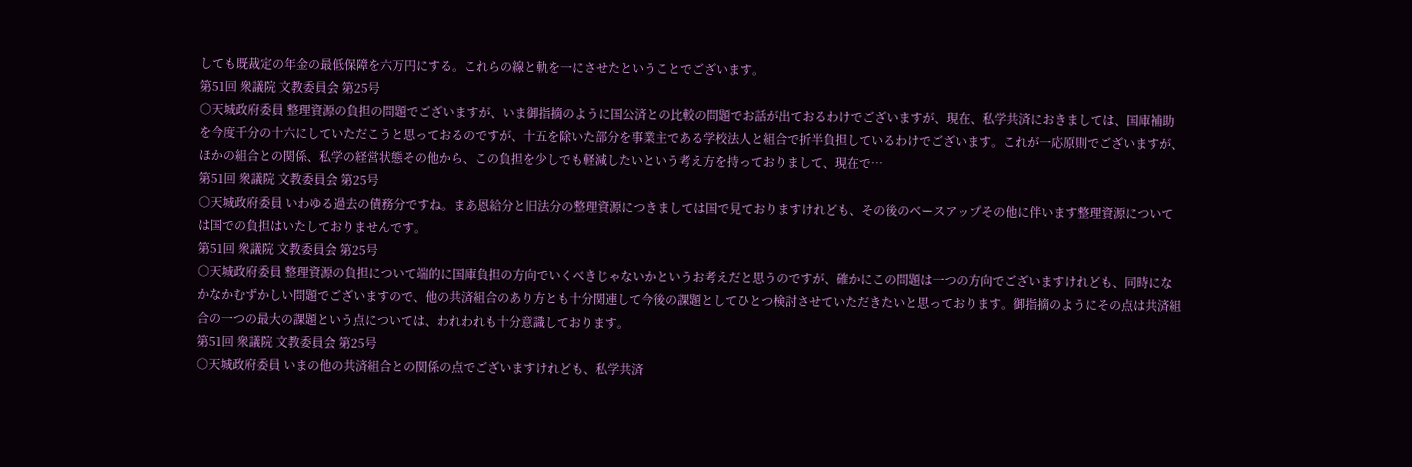しても既裁定の年金の最低保障を六万円にする。これらの線と軌を一にさせたということでございます。
第51回 衆議院 文教委員会 第25号
○天城政府委員 整理資源の負担の問題でございますが、いま御指摘のように国公済との比較の問題でお話が出ておるわけでございますが、現在、私学共済におきましては、国庫補助を今度千分の十六にしていただこうと思っておるのですが、十五を除いた部分を事業主である学校法人と組合で折半負担しているわけでございます。これが一応原則でございますが、ほかの組合との関係、私学の経営状態その他から、この負担を少しでも軽減したいという考え方を持っておりまして、現在で…
第51回 衆議院 文教委員会 第25号
○天城政府委員 いわゆる過去の債務分ですね。まあ恩給分と旧法分の整理資源につきましては国で見ておりますけれども、その後のベースアップその他に伴います整理資源については国での負担はいたしておりませんです。
第51回 衆議院 文教委員会 第25号
○天城政府委員 整理資源の負担について端的に国庫負担の方向でいくべきじゃないかというお考えだと思うのですが、確かにこの問題は一つの方向でございますけれども、同時になかなかむずかしい問題でございますので、他の共済組合のあり方とも十分関連して今後の課題としてひとつ検討させていただきたいと思っております。御指摘のようにその点は共済組合の一つの最大の課題という点については、われわれも十分意識しております。
第51回 衆議院 文教委員会 第25号
○天城政府委員 いまの他の共済組合との関係の点でございますけれども、私学共済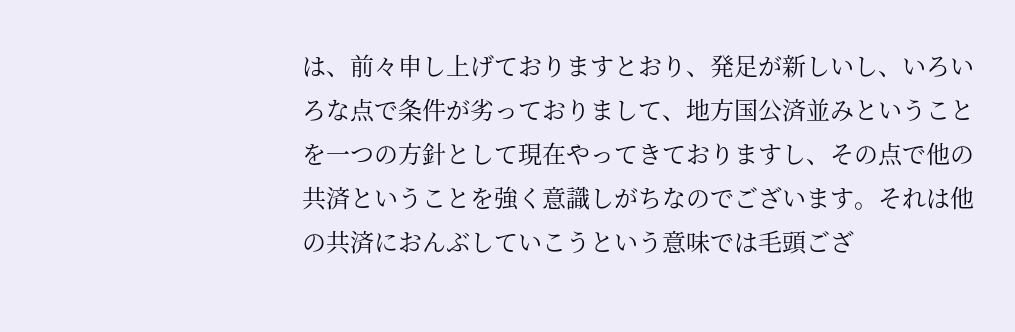は、前々申し上げておりますとおり、発足が新しいし、いろいろな点で条件が劣っておりまして、地方国公済並みということを一つの方針として現在やってきておりますし、その点で他の共済ということを強く意識しがちなのでございます。それは他の共済におんぶしていこうという意味では毛頭ござ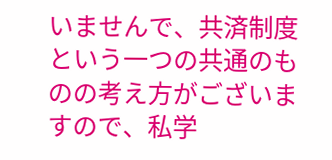いませんで、共済制度という一つの共通のものの考え方がございますので、私学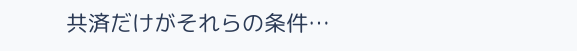共済だけがそれらの条件…